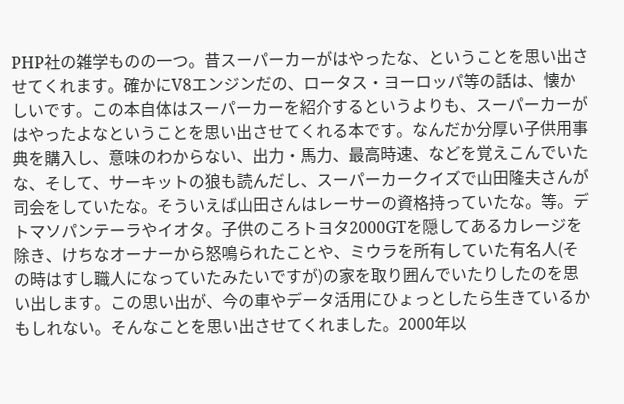PHP社の雑学ものの一つ。昔スーパーカーがはやったな、ということを思い出させてくれます。確かにV8エンジンだの、ロータス・ヨーロッパ等の話は、懐かしいです。この本自体はスーパーカーを紹介するというよりも、スーパーカーがはやったよなということを思い出させてくれる本です。なんだか分厚い子供用事典を購入し、意味のわからない、出力・馬力、最高時速、などを覚えこんでいたな、そして、サーキットの狼も読んだし、スーパーカークイズで山田隆夫さんが司会をしていたな。そういえば山田さんはレーサーの資格持っていたな。等。デトマソパンテーラやイオタ。子供のころトヨタ2000GTを隠してあるカレージを除き、けちなオーナーから怒鳴られたことや、ミウラを所有していた有名人(その時はすし職人になっていたみたいですが)の家を取り囲んでいたりしたのを思い出します。この思い出が、今の車やデータ活用にひょっとしたら生きているかもしれない。そんなことを思い出させてくれました。2000年以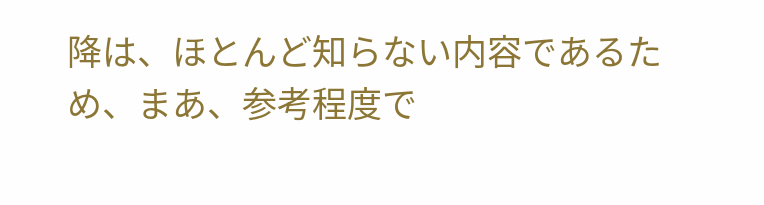降は、ほとんど知らない内容であるため、まあ、参考程度で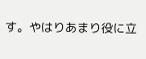す。やはりあまり役に立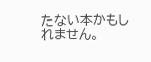たない本かもしれません。